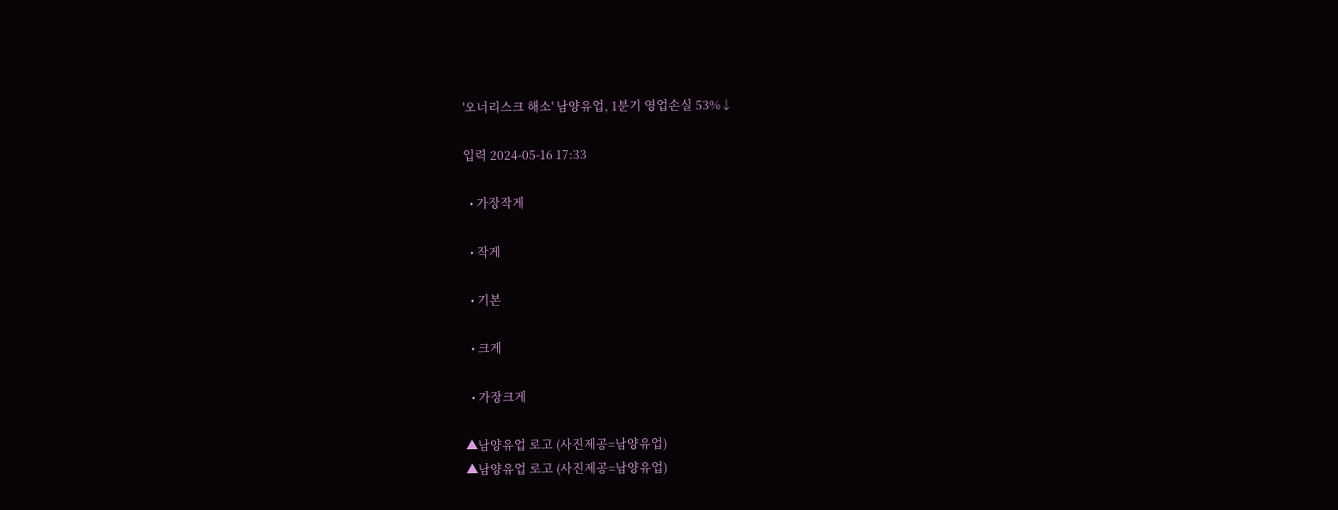'오너리스크 해소' 남양유업, 1분기 영업손실 53%↓

입력 2024-05-16 17:33

  • 가장작게

  • 작게

  • 기본

  • 크게

  • 가장크게

▲남양유업 로고 (사진제공=남양유업)
▲남양유업 로고 (사진제공=남양유업)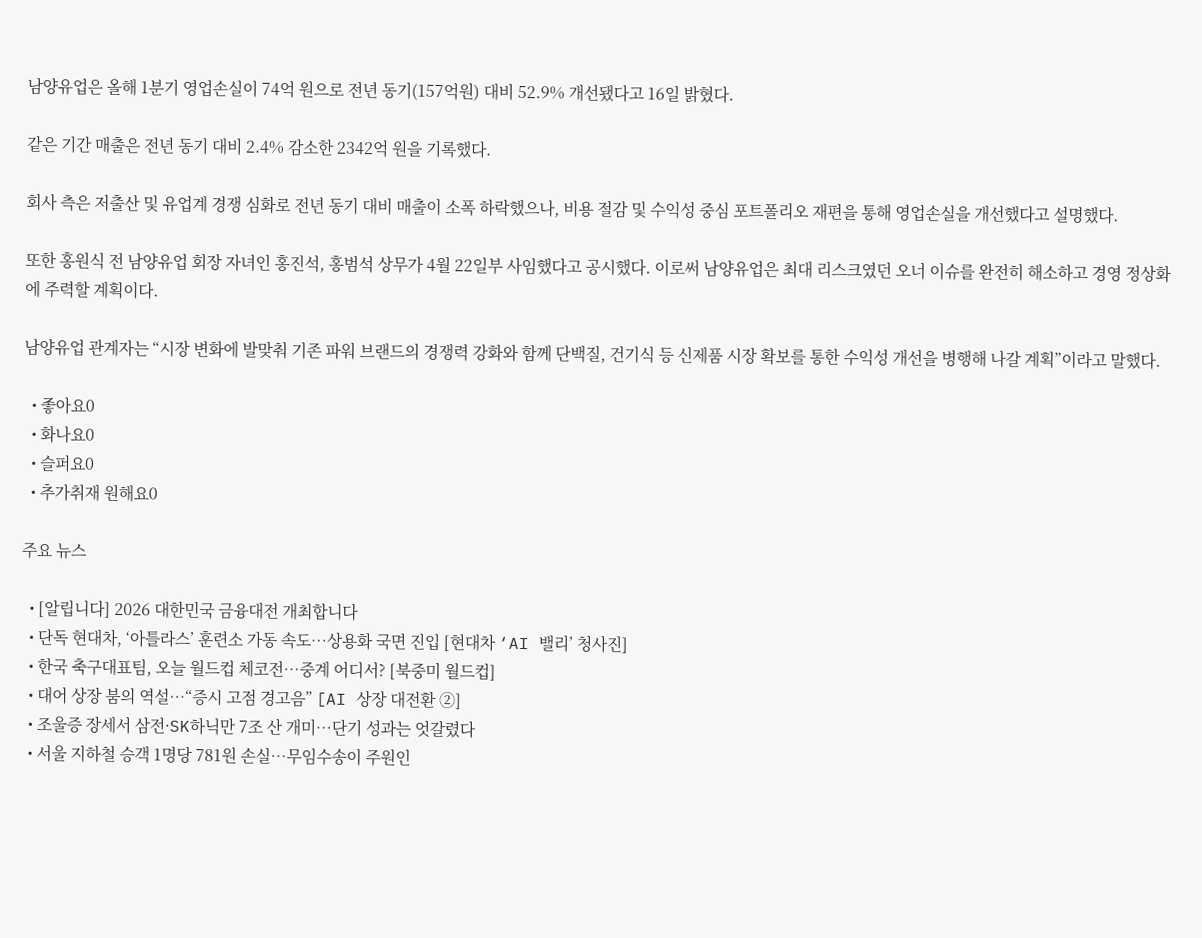남양유업은 올해 1분기 영업손실이 74억 원으로 전년 동기(157억원) 대비 52.9% 개선됐다고 16일 밝혔다.

같은 기간 매출은 전년 동기 대비 2.4% 감소한 2342억 원을 기록했다.

회사 측은 저출산 및 유업계 경쟁 심화로 전년 동기 대비 매출이 소폭 하락했으나, 비용 절감 및 수익성 중심 포트폴리오 재편을 통해 영업손실을 개선했다고 설명했다.

또한 홍원식 전 남양유업 회장 자녀인 홍진석, 홍범석 상무가 4월 22일부 사임했다고 공시했다. 이로써 남양유업은 최대 리스크였던 오너 이슈를 완전히 해소하고 경영 정상화에 주력할 계획이다.

남양유업 관계자는 “시장 변화에 발맞춰 기존 파워 브랜드의 경쟁력 강화와 함께 단백질, 건기식 등 신제품 시장 확보를 통한 수익성 개선을 병행해 나갈 계획”이라고 말했다.

  • 좋아요0
  • 화나요0
  • 슬퍼요0
  • 추가취재 원해요0

주요 뉴스

  • [알립니다] 2026 대한민국 금융대전 개최합니다
  • 단독 현대차, ‘아틀라스’ 훈련소 가동 속도…상용화 국면 진입 [현대차 ‘AI 밸리’ 청사진]
  • 한국 축구대표팀, 오늘 월드컵 체코전…중계 어디서? [북중미 월드컵]
  • 대어 상장 붐의 역설…“증시 고점 경고음” [AI 상장 대전환 ②]
  • 조울증 장세서 삼전·SK하닉만 7조 산 개미…단기 성과는 엇갈렸다
  • 서울 지하철 승객 1명당 781원 손실⋯무임수송이 주원인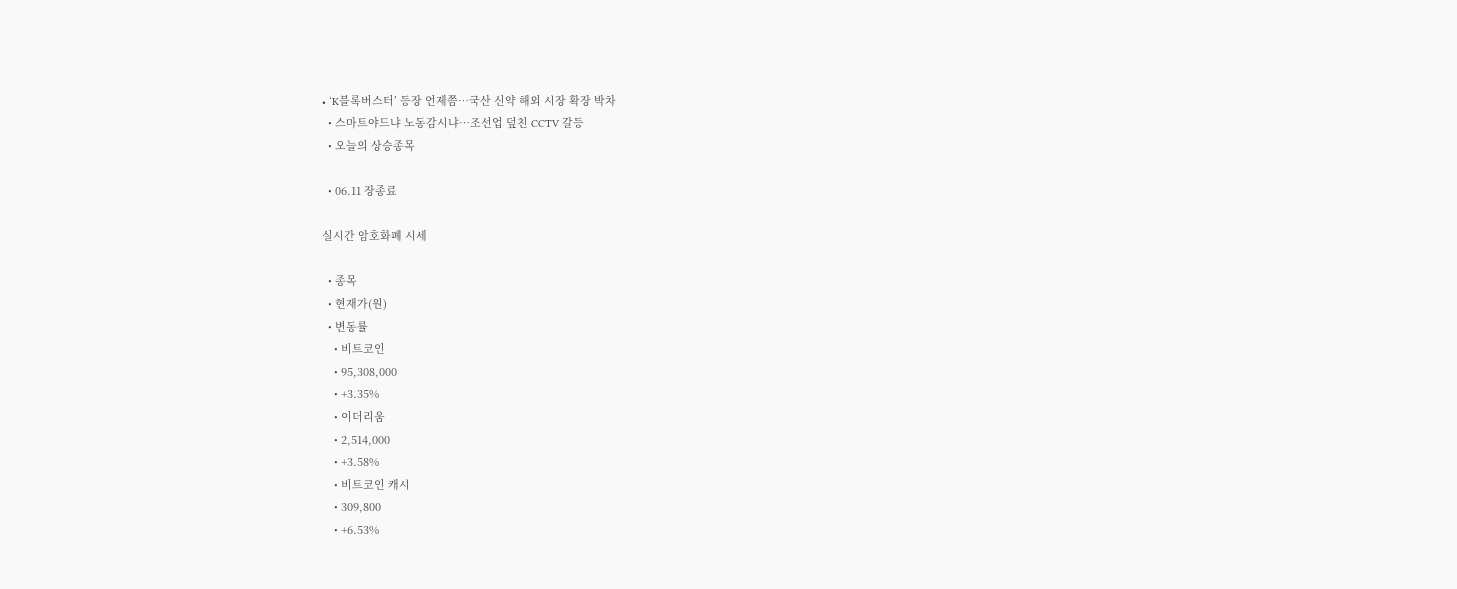• ‘K블록버스터’ 등장 언제쯤…국산 신약 해외 시장 확장 박차
  • 스마트야드냐 노동감시냐…조선업 덮친 CCTV 갈등
  • 오늘의 상승종목

  • 06.11 장종료

실시간 암호화폐 시세

  • 종목
  • 현재가(원)
  • 변동률
    • 비트코인
    • 95,308,000
    • +3.35%
    • 이더리움
    • 2,514,000
    • +3.58%
    • 비트코인 캐시
    • 309,800
    • +6.53%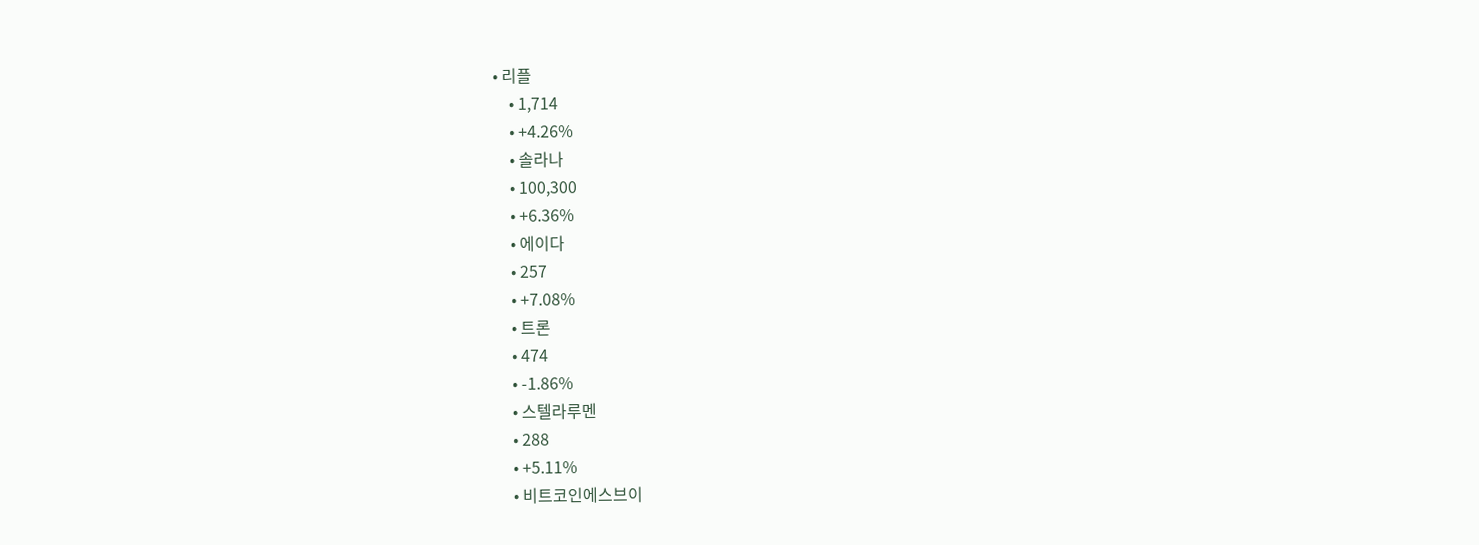• 리플
    • 1,714
    • +4.26%
    • 솔라나
    • 100,300
    • +6.36%
    • 에이다
    • 257
    • +7.08%
    • 트론
    • 474
    • -1.86%
    • 스텔라루멘
    • 288
    • +5.11%
    • 비트코인에스브이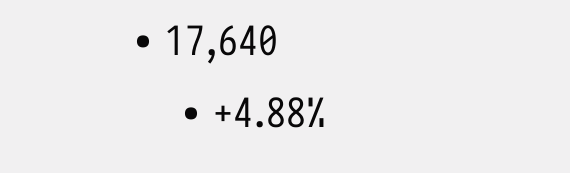• 17,640
    • +4.88%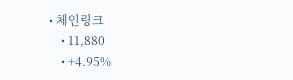• 체인링크
    • 11,880
    • +4.95%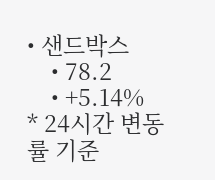• 샌드박스
    • 78.2
    • +5.14%
* 24시간 변동률 기준